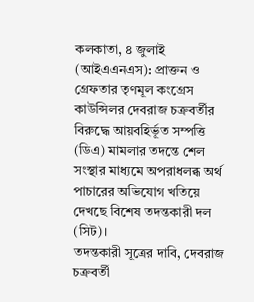কলকাতা, ৪ জুলাই (আইএএনএস): প্রাক্তন ও গ্রেফতার তৃণমূল কংগ্রেস কাউন্সিলর দেবরাজ চক্রবর্তীর বিরুদ্ধে আয়বহির্ভূত সম্পত্তি (ডিএ) মামলার তদন্তে শেল সংস্থার মাধ্যমে অপরাধলব্ধ অর্থ পাচারের অভিযোগ খতিয়ে দেখছে বিশেষ তদন্তকারী দল (সিট)।
তদন্তকারী সূত্রের দাবি, দেবরাজ চক্রবর্তী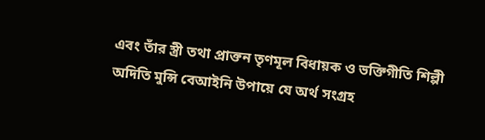এবং তাঁর স্ত্রী তথা প্রাক্তন তৃণমূল বিধায়ক ও ভক্তিগীতি শিল্পী অদিতি মুন্সি বেআইনি উপায়ে যে অর্থ সংগ্রহ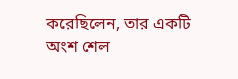করেছিলেন, তার একটি অংশ শেল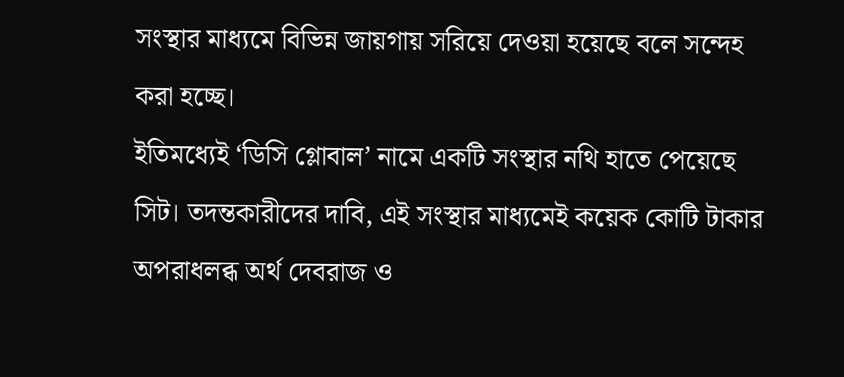সংস্থার মাধ্যমে বিভিন্ন জায়গায় সরিয়ে দেওয়া হয়েছে বলে সন্দেহ করা হচ্ছে।
ইতিমধ্যেই ‘ডিসি গ্লোবাল’ নামে একটি সংস্থার নথি হাতে পেয়েছে সিট। তদন্তকারীদের দাবি, এই সংস্থার মাধ্যমেই কয়েক কোটি টাকার অপরাধলব্ধ অর্থ দেবরাজ ও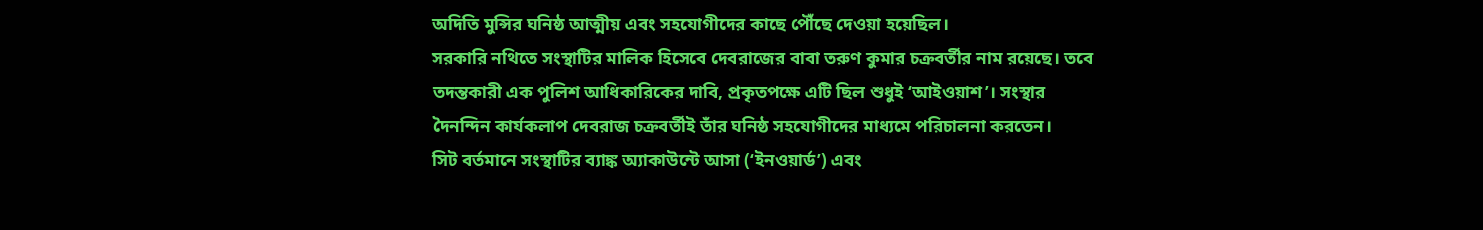অদিতি মুন্সির ঘনিষ্ঠ আত্মীয় এবং সহযোগীদের কাছে পৌঁছে দেওয়া হয়েছিল।
সরকারি নথিতে সংস্থাটির মালিক হিসেবে দেবরাজের বাবা তরুণ কুমার চক্রবর্তীর নাম রয়েছে। তবে তদন্তকারী এক পুলিশ আধিকারিকের দাবি, প্রকৃতপক্ষে এটি ছিল শুধুই ‘আইওয়াশ’। সংস্থার দৈনন্দিন কার্যকলাপ দেবরাজ চক্রবর্তীই তাঁর ঘনিষ্ঠ সহযোগীদের মাধ্যমে পরিচালনা করতেন।
সিট বর্তমানে সংস্থাটির ব্যাঙ্ক অ্যাকাউন্টে আসা (‘ইনওয়ার্ড’) এবং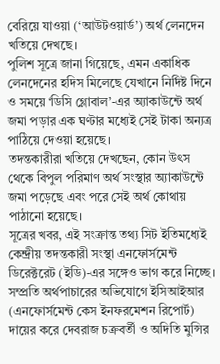বেরিয়ে যাওয়া (‘আউটওয়ার্ড’) অর্থ লেনদেন খতিয়ে দেখছে।
পুলিশ সূত্রে জানা গিয়েছে, এমন একাধিক লেনদেনের হদিস মিলেছে যেখানে নির্দিষ্ট দিনে ও সময়ে ‘ডিসি গ্লোবাল’-এর অ্যাকাউন্টে অর্থ জমা পড়ার এক ঘণ্টার মধ্যেই সেই টাকা অন্যত্র পাঠিয়ে দেওয়া হয়েছে।
তদন্তকারীরা খতিয়ে দেখছেন, কোন উৎস থেকে বিপুল পরিমাণ অর্থ সংস্থার অ্যাকাউন্টে জমা পড়েছে এবং পরে সেই অর্থ কোথায় পাঠানো হয়েছে।
সূত্রের খবর, এই সংক্রান্ত তথ্য সিট ইতিমধ্যেই কেন্দ্রীয় তদন্তকারী সংস্থা এনফোর্সমেন্ট ডিরেক্টরেট (ইডি)-এর সঙ্গেও ভাগ করে নিচ্ছে। সম্প্রতি অর্থপাচারের অভিযোগে ইসিআইআর (এনফোর্সমেন্ট কেস ইনফরমেশন রিপোর্ট) দায়ের করে দেবরাজ চক্রবর্তী ও অদিতি মুন্সির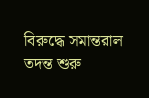বিরুদ্ধে সমান্তরাল তদন্ত শুরু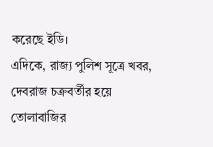করেছে ইডি।
এদিকে, রাজ্য পুলিশ সূত্রে খবর, দেবরাজ চক্রবর্তীর হয়ে তোলাবাজির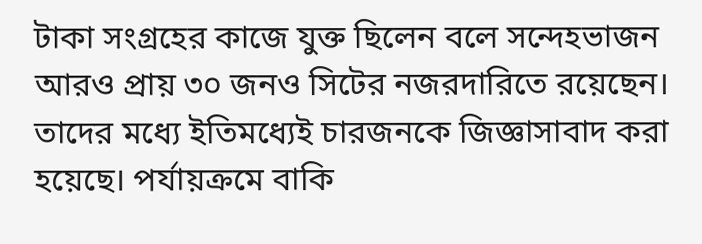টাকা সংগ্রহের কাজে যুক্ত ছিলেন বলে সন্দেহভাজন আরও প্রায় ৩০ জনও সিটের নজরদারিতে রয়েছেন।
তাদের মধ্যে ইতিমধ্যেই চারজনকে জিজ্ঞাসাবাদ করা হয়েছে। পর্যায়ক্রমে বাকি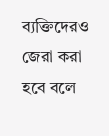ব্যক্তিদেরও জেরা করা হবে বলে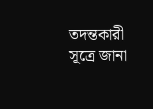তদন্তকারী সূত্রে জানা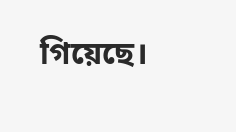গিয়েছে।